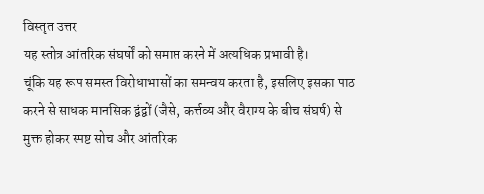विस्तृत उत्तर
यह स्तोत्र आंतरिक संघर्षों को समाप्त करने में अत्यधिक प्रभावी है।
चूंकि यह रूप समस्त विरोधाभासों का समन्वय करता है, इसलिए इसका पाठ करने से साधक मानसिक द्वंद्वों (जैसे, कर्त्तव्य और वैराग्य के बीच संघर्ष) से मुक्त होकर स्पष्ट सोच और आंतरिक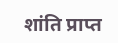शांति प्राप्त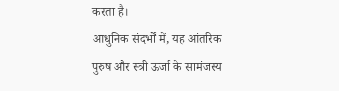करता है।
आधुनिक संदर्भों में, यह आंतरिक पुरुष और स्त्री ऊर्जा के सामंजस्य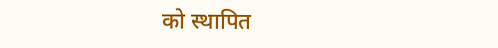को स्थापित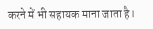करने में भी सहायक माना जाता है।